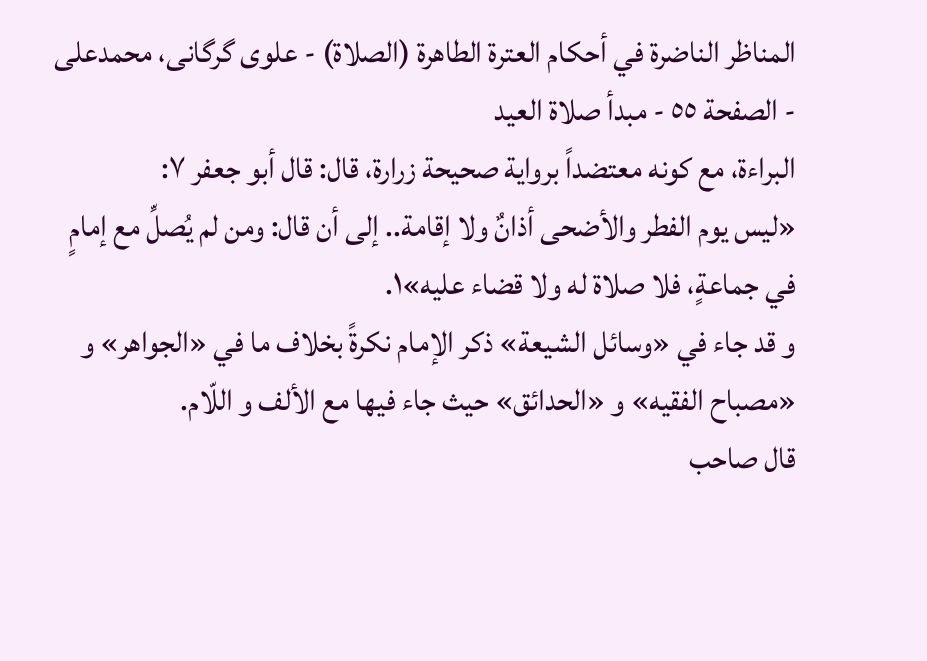المناظر الناضرة في أحکام العترة الطاهرة (الصلاة) - علوی گرگانی، محمدعلی - الصفحة ٥٥ - مبدأ صلاة العيد
البراءة، مع كونه معتضداً برواية صحيحة زرارة، قال: قال أبو جعفر ٧:
«ليس يوم الفطر والأضحى أذانٌ ولا إقامة.. إلى أن قال: ومن لم يُصلِّ مع إمامٍ في جماعةٍ، فلا صلاة له ولا قضاء عليه»١.
و قد جاء في «وسائل الشيعة» ذكر الإمام نكرةً بخلاف ما في «الجواهر» و «مصباح الفقيه» و «الحدائق» حيث جاء فيها مع الألف و اللّام.
قال صاحب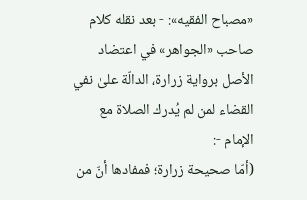«مصباح الفقيه»: - بعد نقله كلام صاحب «الجواهر» في اعتضاد الأصل برواية زرارة، الدالّة علىٰ نفي القضاء لمن لم يُدرك الصلاة مع الإمام -:
(أمّا صحيحة زرارة؛ فمفادها أنّ من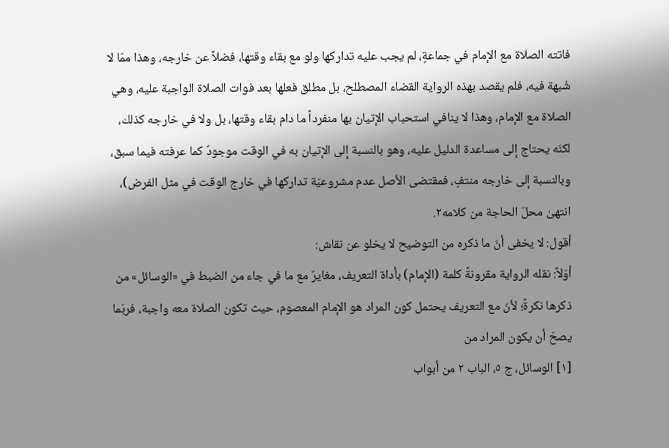فاتته الصلاة مع الإمام في جماعةٍ، لم يجب عليه تداركها ولو مع بقاء وقتها، فضلاً عن خارجه، وهذا ممّا لا شُبهة فيه، فلم يقصد بهذه الرواية القضاء المصطلح، بل مطلق فعلها بعد فوات الصلاة الواجبة عليه، وهي الصلاة مع الإمام، وهذا لا ينافي استحباب الإتيان بها منفرداً ما دام بقاء وقتها، بل ولا في خارجه كذلك، لكنّه يحتاج إلى مساعدة الدليل عليه، وهو بالنسبة إلى الإتيان به في الوقت موجودٌ كما عرفته فيما سبق، وبالنسبة إلى خارجه منتفٍ، فمقتضى الأصل عدم مشروعيّة تداركها في خارج الوقت في مثل الفرض)، انتهىٰ محلّ الحاجة من كلامه٢.
أقول: لا يخفى أنّ ما ذكره من التوضيح لا يخلو عن نقاش:
أوّلاً: نقله الرواية مقرونةً كلمة (الإمام) بأداة التعريف، مغايرٌ مع ما في جاء من الضبط في «الوسائل» من ذكرها نكرةً؛ لأنّ مع التعريف يحتمل كون المراد هو الإمام المعصوم، حيث تكون الصلاة معه واجبة، فربّما يصحّ أن يكون المراد من
[١] الوسائل، ج ٥، الباب ٢ من أبواب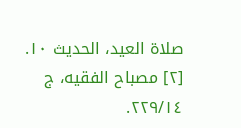صلاة العيد، الحديث ١٠.
[٢] مصباح الفقيه، ج ٢٢٩/١٤.